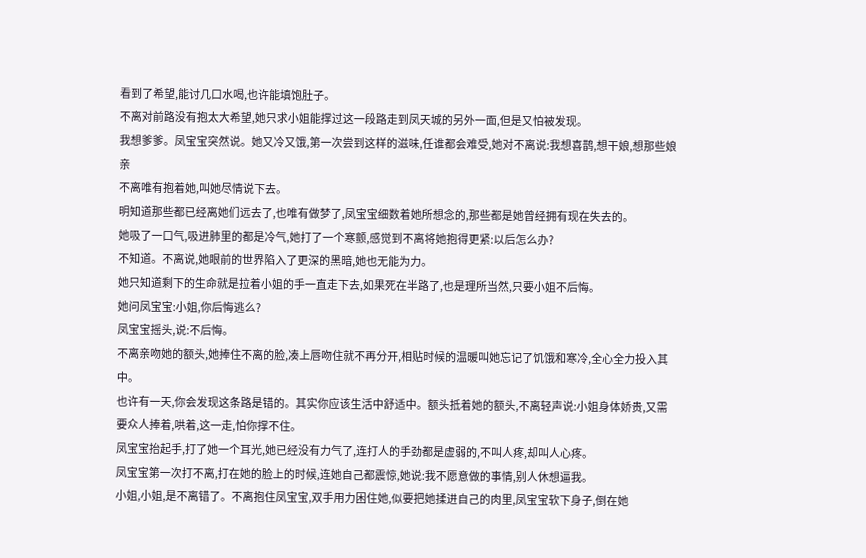看到了希望,能讨几口水喝,也许能填饱肚子。
不离对前路没有抱太大希望,她只求小姐能撑过这一段路走到凤天城的另外一面,但是又怕被发现。
我想爹爹。凤宝宝突然说。她又冷又饿,第一次尝到这样的滋味,任谁都会难受,她对不离说:我想喜鹊,想干娘,想那些娘亲
不离唯有抱着她,叫她尽情说下去。
明知道那些都已经离她们远去了,也唯有做梦了,凤宝宝细数着她所想念的,那些都是她曾经拥有现在失去的。
她吸了一口气,吸进肺里的都是冷气,她打了一个寒颤,感觉到不离将她抱得更紧:以后怎么办?
不知道。不离说,她眼前的世界陷入了更深的黑暗,她也无能为力。
她只知道剩下的生命就是拉着小姐的手一直走下去,如果死在半路了,也是理所当然,只要小姐不后悔。
她问凤宝宝:小姐,你后悔逃么?
凤宝宝摇头,说:不后悔。
不离亲吻她的额头,她捧住不离的脸,凑上唇吻住就不再分开,相贴时候的温暖叫她忘记了饥饿和寒冷,全心全力投入其中。
也许有一天,你会发现这条路是错的。其实你应该生活中舒适中。额头抵着她的额头,不离轻声说:小姐身体娇贵,又需要众人捧着,哄着,这一走,怕你撑不住。
凤宝宝抬起手,打了她一个耳光,她已经没有力气了,连打人的手劲都是虚弱的,不叫人疼,却叫人心疼。
凤宝宝第一次打不离,打在她的脸上的时候,连她自己都震惊,她说:我不愿意做的事情,别人休想逼我。
小姐,小姐,是不离错了。不离抱住凤宝宝,双手用力困住她,似要把她揉进自己的肉里,凤宝宝软下身子,倒在她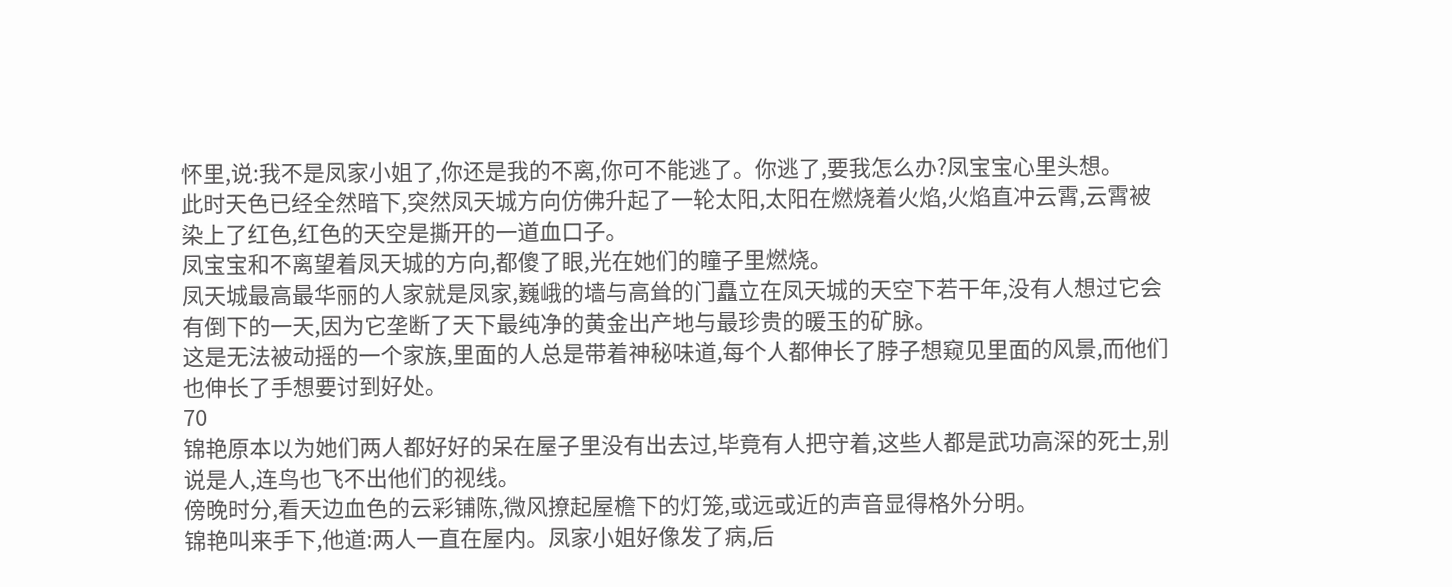怀里,说:我不是凤家小姐了,你还是我的不离,你可不能逃了。你逃了,要我怎么办?凤宝宝心里头想。
此时天色已经全然暗下,突然凤天城方向仿佛升起了一轮太阳,太阳在燃烧着火焰,火焰直冲云霄,云霄被染上了红色,红色的天空是撕开的一道血口子。
凤宝宝和不离望着凤天城的方向,都傻了眼,光在她们的瞳子里燃烧。
凤天城最高最华丽的人家就是凤家,巍峨的墙与高耸的门矗立在凤天城的天空下若干年,没有人想过它会有倒下的一天,因为它垄断了天下最纯净的黄金出产地与最珍贵的暖玉的矿脉。
这是无法被动摇的一个家族,里面的人总是带着神秘味道,每个人都伸长了脖子想窥见里面的风景,而他们也伸长了手想要讨到好处。
70
锦艳原本以为她们两人都好好的呆在屋子里没有出去过,毕竟有人把守着,这些人都是武功高深的死士,别说是人,连鸟也飞不出他们的视线。
傍晚时分,看天边血色的云彩铺陈,微风撩起屋檐下的灯笼,或远或近的声音显得格外分明。
锦艳叫来手下,他道:两人一直在屋内。凤家小姐好像发了病,后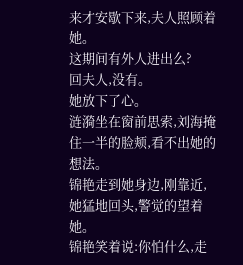来才安歇下来,夫人照顾着她。
这期间有外人进出么?
回夫人,没有。
她放下了心。
涟漪坐在窗前思索,刘海掩住一半的脸颊,看不出她的想法。
锦艳走到她身边,刚靠近,她猛地回头,警觉的望着她。
锦艳笑着说:你怕什么,走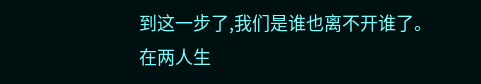到这一步了,我们是谁也离不开谁了。
在两人生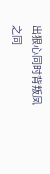出狠心同时背叛凤之同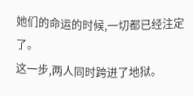她们的命运的时候,一切都已经注定了。
这一步,两人同时跨进了地狱。